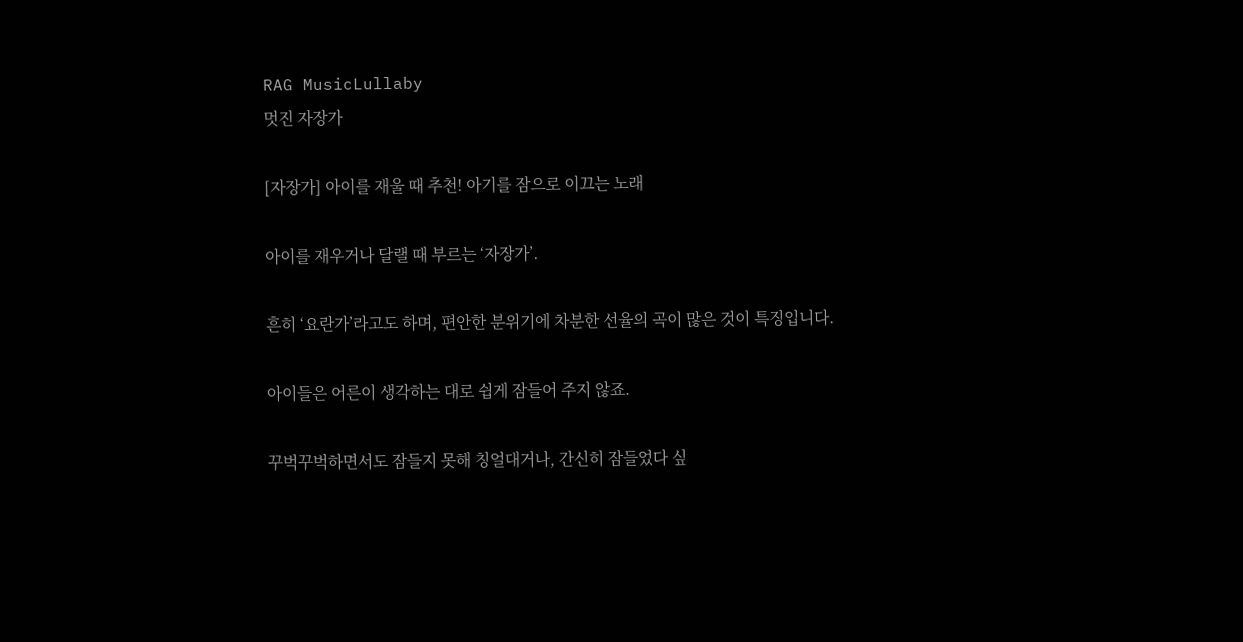RAG MusicLullaby
멋진 자장가

[자장가] 아이를 재울 때 추천! 아기를 잠으로 이끄는 노래

아이를 재우거나 달랠 때 부르는 ‘자장가’.

흔히 ‘요란가’라고도 하며, 편안한 분위기에 차분한 선율의 곡이 많은 것이 특징입니다.

아이들은 어른이 생각하는 대로 쉽게 잠들어 주지 않죠.

꾸벅꾸벅하면서도 잠들지 못해 칭얼대거나, 간신히 잠들었다 싶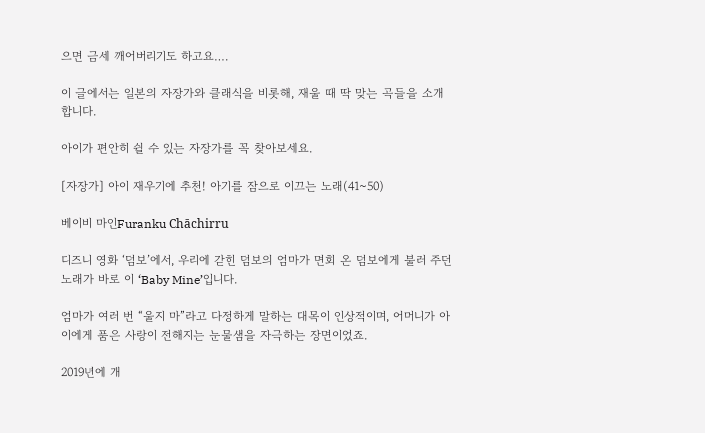으면 금세 깨어버리기도 하고요….

이 글에서는 일본의 자장가와 클래식을 비롯해, 재울 때 딱 맞는 곡들을 소개합니다.

아이가 편안히 쉴 수 있는 자장가를 꼭 찾아보세요.

[자장가] 아이 재우기에 추천! 아기를 잠으로 이끄는 노래(41~50)

베이비 마인Furanku Chāchirru

디즈니 영화 ‘덤보’에서, 우리에 갇힌 덤보의 엄마가 면회 온 덤보에게 불러 주던 노래가 바로 이 ‘Baby Mine’입니다.

엄마가 여러 번 “울지 마”라고 다정하게 말하는 대목이 인상적이며, 어머니가 아이에게 품은 사랑이 전해지는 눈물샘을 자극하는 장면이었죠.

2019년에 개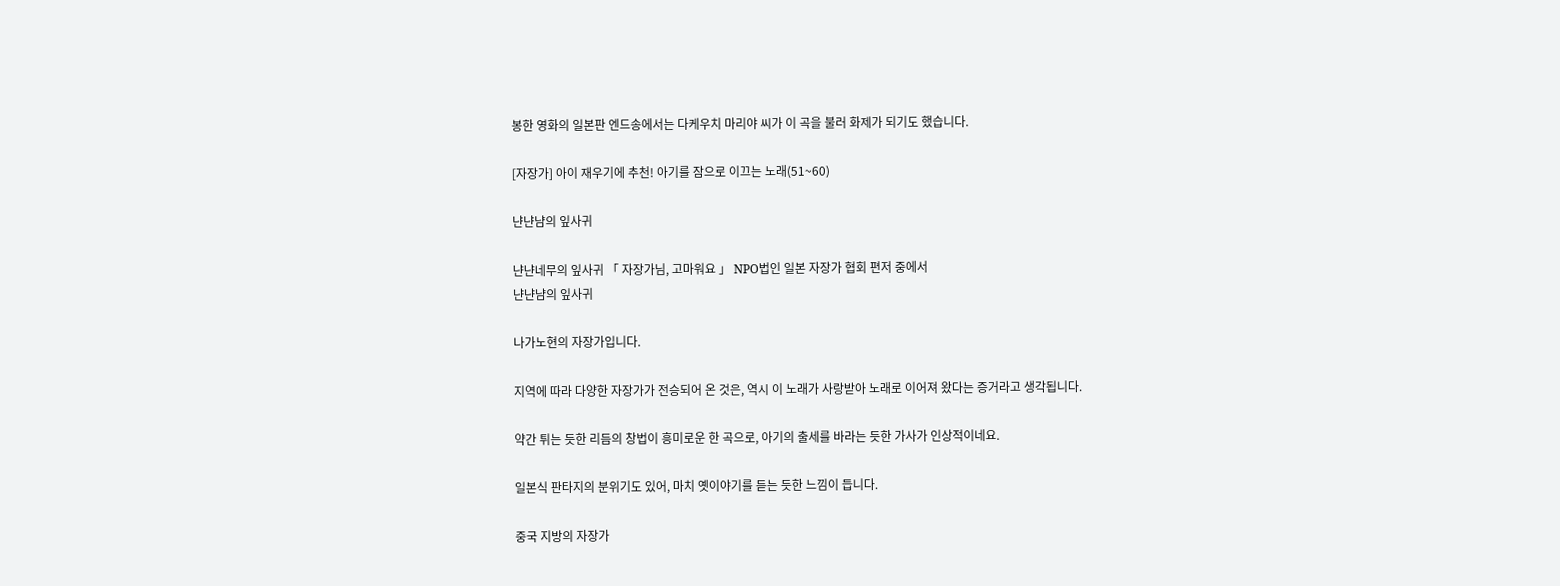봉한 영화의 일본판 엔드송에서는 다케우치 마리야 씨가 이 곡을 불러 화제가 되기도 했습니다.

[자장가] 아이 재우기에 추천! 아기를 잠으로 이끄는 노래(51~60)

냔냔냠의 잎사귀

냔냔네무의 잎사귀 「 자장가님, 고마워요 」 NPO법인 일본 자장가 협회 편저 중에서
냔냔냠의 잎사귀

나가노현의 자장가입니다.

지역에 따라 다양한 자장가가 전승되어 온 것은, 역시 이 노래가 사랑받아 노래로 이어져 왔다는 증거라고 생각됩니다.

약간 튀는 듯한 리듬의 창법이 흥미로운 한 곡으로, 아기의 출세를 바라는 듯한 가사가 인상적이네요.

일본식 판타지의 분위기도 있어, 마치 옛이야기를 듣는 듯한 느낌이 듭니다.

중국 지방의 자장가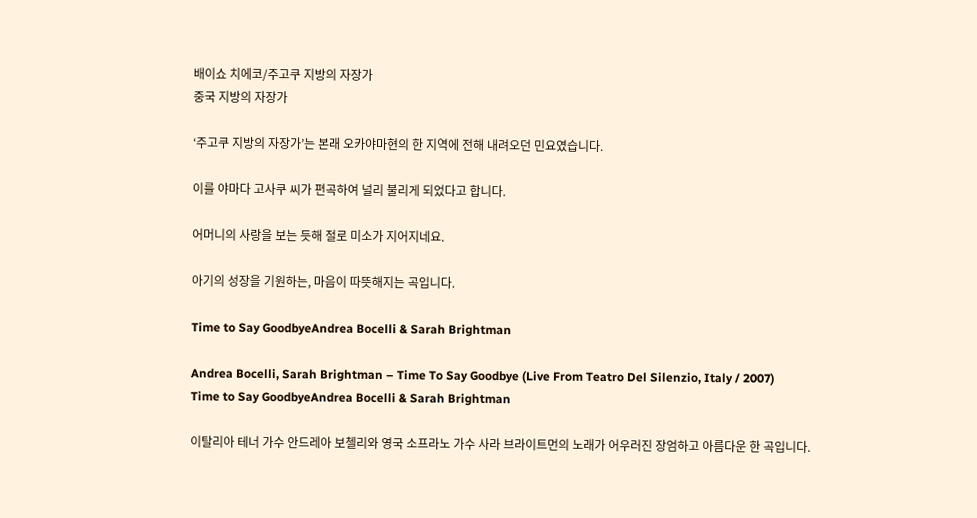배이쇼 치에코/주고쿠 지방의 자장가
중국 지방의 자장가

‘주고쿠 지방의 자장가’는 본래 오카야마현의 한 지역에 전해 내려오던 민요였습니다.

이를 야마다 고사쿠 씨가 편곡하여 널리 불리게 되었다고 합니다.

어머니의 사랑을 보는 듯해 절로 미소가 지어지네요.

아기의 성장을 기원하는, 마음이 따뜻해지는 곡입니다.

Time to Say GoodbyeAndrea Bocelli & Sarah Brightman

Andrea Bocelli, Sarah Brightman – Time To Say Goodbye (Live From Teatro Del Silenzio, Italy / 2007)
Time to Say GoodbyeAndrea Bocelli & Sarah Brightman

이탈리아 테너 가수 안드레아 보첼리와 영국 소프라노 가수 사라 브라이트먼의 노래가 어우러진 장엄하고 아름다운 한 곡입니다.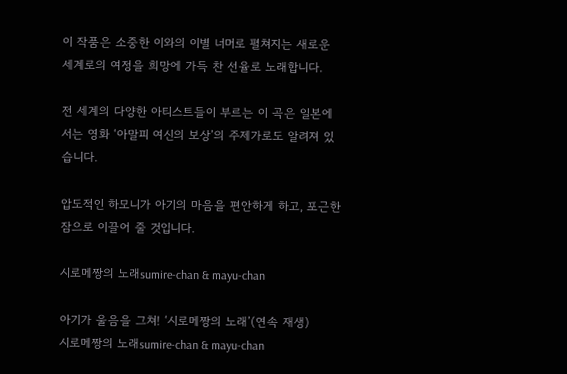이 작품은 소중한 이와의 이별 너머로 펼쳐지는 새로운 세계로의 여정을 희망에 가득 찬 선율로 노래합니다.

전 세계의 다양한 아티스트들이 부르는 이 곡은 일본에서는 영화 ‘아말피 여신의 보상’의 주제가로도 알려져 있습니다.

압도적인 하모니가 아기의 마음을 편안하게 하고, 포근한 잠으로 이끌어 줄 것입니다.

시로메짱의 노래sumire-chan & mayu-chan

아기가 울음을 그쳐! ‘시로메짱의 노래’(연속 재생)
시로메짱의 노래sumire-chan & mayu-chan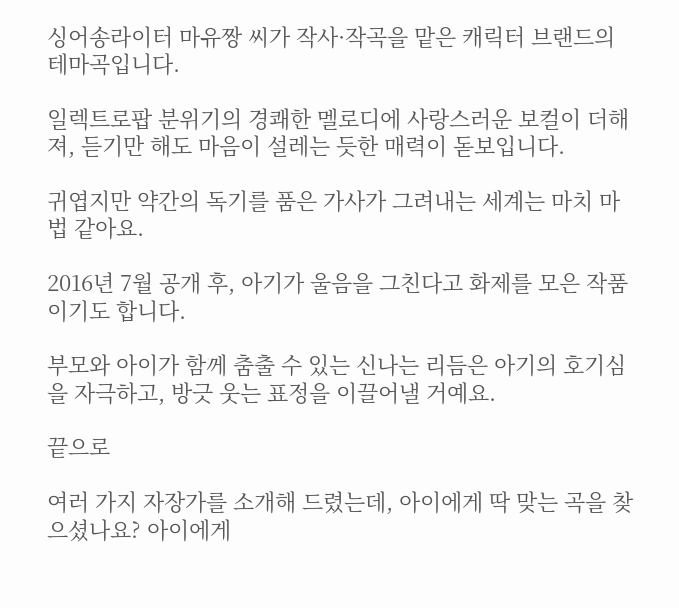싱어송라이터 마유짱 씨가 작사·작곡을 맡은 캐릭터 브랜드의 테마곡입니다.

일렉트로팝 분위기의 경쾌한 멜로디에 사랑스러운 보컬이 더해져, 듣기만 해도 마음이 설레는 듯한 매력이 돋보입니다.

귀엽지만 약간의 독기를 품은 가사가 그려내는 세계는 마치 마법 같아요.

2016년 7월 공개 후, 아기가 울음을 그친다고 화제를 모은 작품이기도 합니다.

부모와 아이가 함께 춤출 수 있는 신나는 리듬은 아기의 호기심을 자극하고, 방긋 웃는 표정을 이끌어낼 거예요.

끝으로

여러 가지 자장가를 소개해 드렸는데, 아이에게 딱 맞는 곡을 찾으셨나요? 아이에게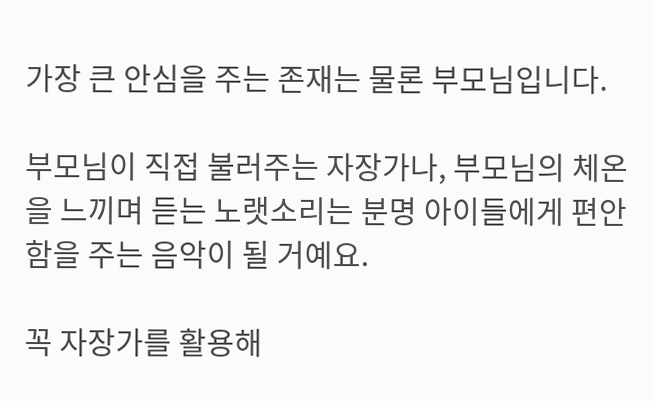가장 큰 안심을 주는 존재는 물론 부모님입니다.

부모님이 직접 불러주는 자장가나, 부모님의 체온을 느끼며 듣는 노랫소리는 분명 아이들에게 편안함을 주는 음악이 될 거예요.

꼭 자장가를 활용해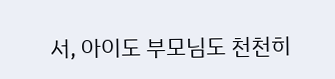서, 아이도 부모님도 천천히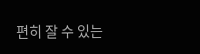편히 잘 수 있는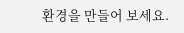환경을 만들어 보세요.